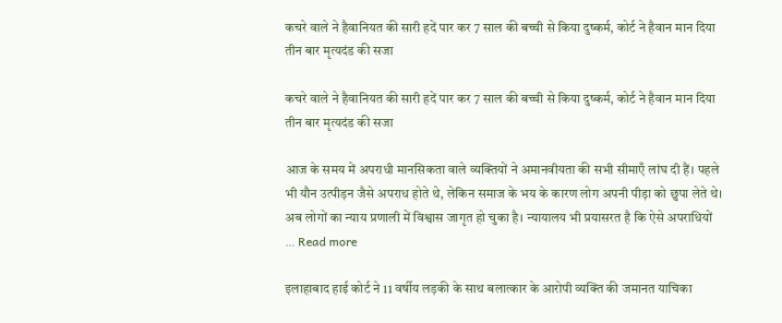कचरे वाले ने हैवानियत की सारी हदें पार कर 7 साल की बच्ची से किया दुष्कर्म, कोर्ट ने हैवान मान दिया तीन बार मृत्यदंड की सजा

कचरे वाले ने हैवानियत की सारी हदें पार कर 7 साल की बच्ची से किया दुष्कर्म, कोर्ट ने हैवान मान दिया तीन बार मृत्यदंड की सजा

आज के समय में अपराधी मानसिकता वाले व्यक्तियों ने अमानवीयता की सभी सीमाएँ लांघ दी हैं। पहले भी यौन उत्पीड़न जैसे अपराध होते थे, लेकिन समाज के भय के कारण लोग अपनी पीड़ा को छुपा लेते थे। अब लोगों का न्याय प्रणाली में विश्वास जागृत हो चुका है। न्यायालय भी प्रयासरत है कि ऐसे अपराधियों … Read more

इलाहाबाद हाई कोर्ट ने 11 वर्षीय लड़की के साथ बलात्कार के आरोपी व्यक्ति की जमानत याचिका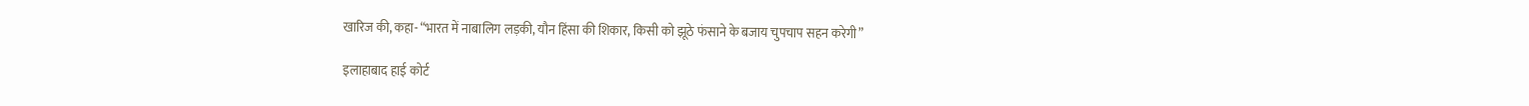खारिज की, कहा- “भारत में नाबालिग लड़की, यौन हिंसा की शिकार, किसी को झूठे फंसाने के बजाय चुपचाप सहन करेगी”

इलाहाबाद हाई कोर्ट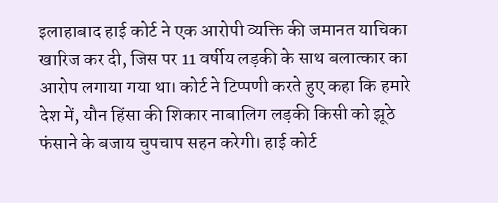इलाहाबाद हाई कोर्ट ने एक आरोपी व्यक्ति की जमानत याचिका खारिज कर दी, जिस पर 11 वर्षीय लड़की के साथ बलात्कार का आरोप लगाया गया था। कोर्ट ने टिप्पणी करते हुए कहा कि हमारे देश में, यौन हिंसा की शिकार नाबालिग लड़की किसी को झूठे फंसाने के बजाय चुपचाप सहन करेगी। हाई कोर्ट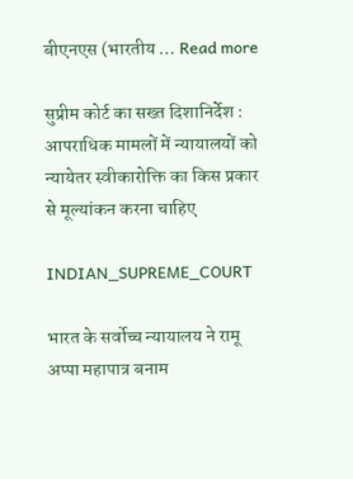बीएनएस (भारतीय … Read more

सुप्रीम कोर्ट का सख्त दिशानिर्देश : आपराधिक मामलों में न्यायालयों को न्यायेतर स्वीकारोक्ति का किस प्रकार से मूल्यांकन करना चाहिए

INDIAN_SUPREME_COURT

भारत के सर्वोच्च न्यायालय ने रामू अप्पा महापात्र बनाम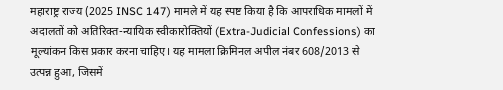महाराष्ट्र राज्य (2025 INSC 147) मामले में यह स्पष्ट किया है कि आपराधिक मामलों में अदालतों को अतिरिक्त-न्यायिक स्वीकारोक्तियों (Extra-Judicial Confessions) का मूल्यांकन किस प्रकार करना चाहिए। यह मामला क्रिमिनल अपील नंबर 608/2013 से उत्पन्न हुआ, जिसमें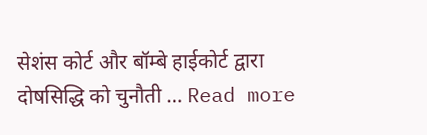सेशंस कोर्ट और बॉम्बे हाईकोर्ट द्वारा दोषसिद्धि को चुनौती … Read more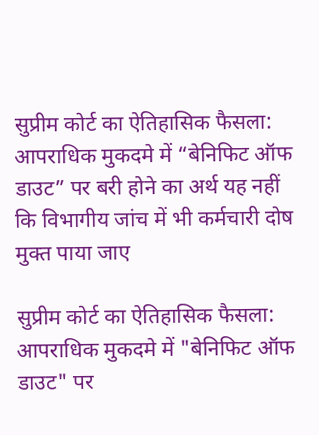सुप्रीम कोर्ट का ऐतिहासिक फैसला: आपराधिक मुकदमे में “बेनिफिट ऑफ डाउट” पर बरी होने का अर्थ यह नहीं कि विभागीय जांच में भी कर्मचारी दोष मुक्त पाया जाए

सुप्रीम कोर्ट का ऐतिहासिक फैसला: आपराधिक मुकदमे में "बेनिफिट ऑफ डाउट" पर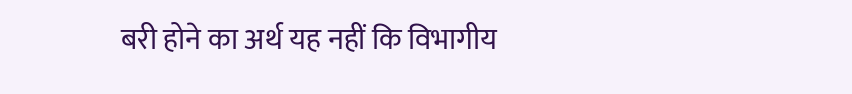बरी होने का अर्थ यह नहीं कि विभागीय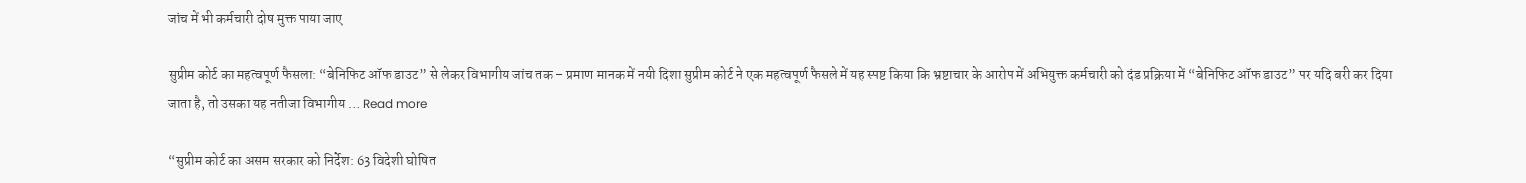जांच में भी कर्मचारी दोष मुक्त पाया जाए

सुप्रीम कोर्ट का महत्वपूर्ण फैसला: “बेनिफिट ऑफ डाउट” से लेकर विभागीय जांच तक – प्रमाण मानक में नयी दिशा सुप्रीम कोर्ट ने एक महत्वपूर्ण फैसले में यह स्पष्ट किया कि भ्रष्टाचार के आरोप में अभियुक्त कर्मचारी को दंड प्रक्रिया में “बेनिफिट ऑफ डाउट” पर यदि बरी कर दिया जाता है, तो उसका यह नतीजा विभागीय … Read more

“सुप्रीम कोर्ट का असम सरकार को निर्देश: 63 विदेशी घोषित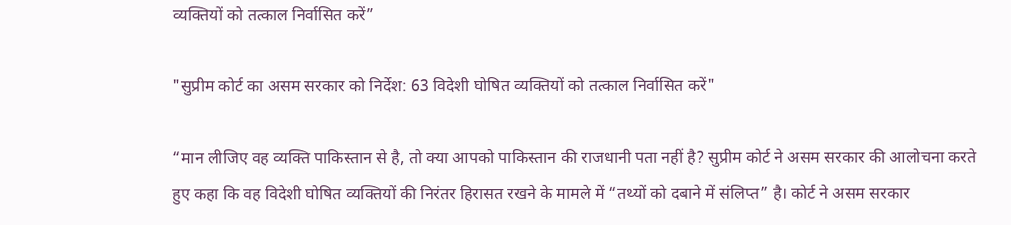व्यक्तियों को तत्काल निर्वासित करें”

"सुप्रीम कोर्ट का असम सरकार को निर्देश: 63 विदेशी घोषित व्यक्तियों को तत्काल निर्वासित करें"

“मान लीजिए वह व्यक्ति पाकिस्तान से है, तो क्या आपको पाकिस्तान की राजधानी पता नहीं है? सुप्रीम कोर्ट ने असम सरकार की आलोचना करते हुए कहा कि वह विदेशी घोषित व्यक्तियों की निरंतर हिरासत रखने के मामले में “तथ्यों को दबाने में संलिप्त” है। कोर्ट ने असम सरकार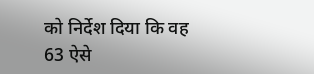को निर्देश दिया कि वह 63 ऐसे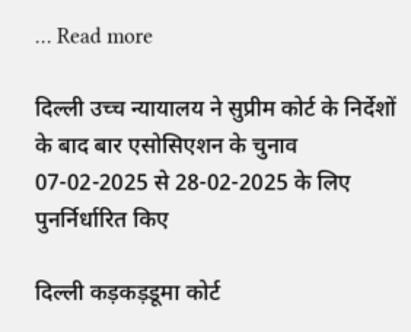… Read more

दिल्ली उच्च न्यायालय ने सुप्रीम कोर्ट के निर्देशों के बाद बार एसोसिएशन के चुनाव 07-02-2025 से 28-02-2025 के लिए पुनर्निर्धारित किए

दिल्ली कड़कड़डूमा कोर्ट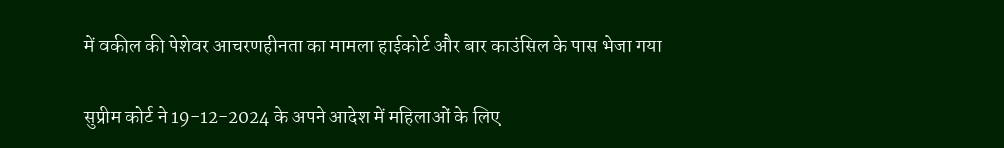में वकील की पेशेवर आचरणहीनता का मामला हाईकोर्ट और बार काउंसिल के पास भेजा गया

सुप्रीम कोर्ट ने 19-12-2024 के अपने आदेश में महिलाओं के लिए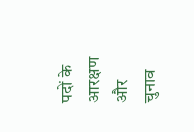पदों के आरक्षण और चुनाव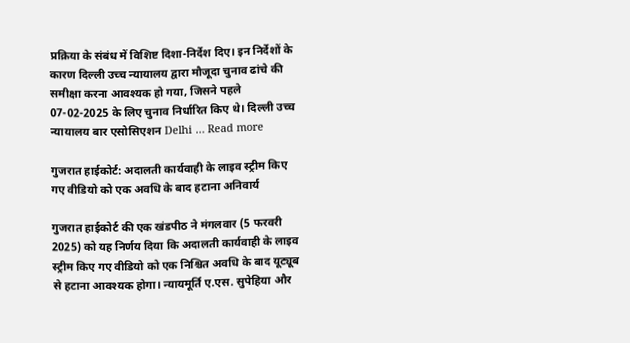प्रक्रिया के संबंध में विशिष्ट दिशा-निर्देश दिए। इन निर्देशों के कारण दिल्ली उच्च न्यायालय द्वारा मौजूदा चुनाव ढांचे की समीक्षा करना आवश्यक हो गया, जिसने पहले 07-02-2025 के लिए चुनाव निर्धारित किए थे। दिल्ली उच्च न्यायालय बार एसोसिएशन Delhi … Read more

गुजरात हाईकोर्ट: अदालती कार्यवाही के लाइव स्ट्रीम किए गए वीडियो को एक अवधि के बाद हटाना अनिवार्य

गुजरात हाईकोर्ट की एक खंडपीठ ने मंगलवार (5 फरवरी 2025) को यह निर्णय दिया कि अदालती कार्यवाही के लाइव स्ट्रीम किए गए वीडियो को एक निश्चित अवधि के बाद यूट्यूब से हटाना आवश्यक होगा। न्यायमूर्ति ए.एस. सुपेहिया और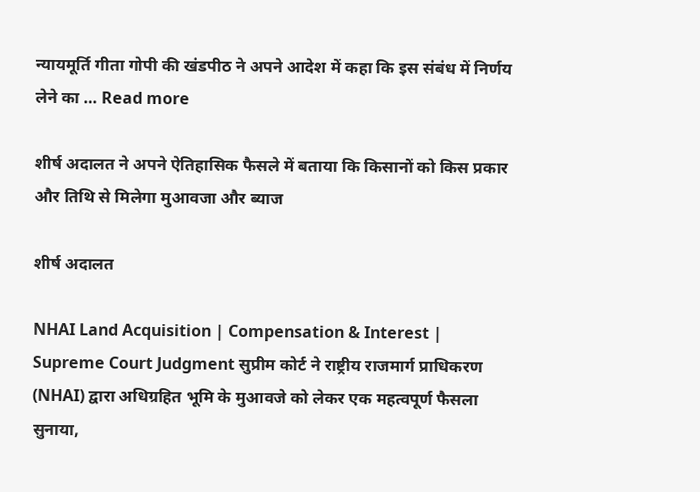न्यायमूर्ति गीता गोपी की खंडपीठ ने अपने आदेश में कहा कि इस संबंध में निर्णय लेने का … Read more

शीर्ष अदालत ने अपने ऐतिहासिक फैसले में बताया कि किसानों को किस प्रकार और तिथि से मिलेगा मुआवजा और ब्याज

शीर्ष अदालत

NHAI Land Acquisition | Compensation & Interest | Supreme Court Judgment सुप्रीम कोर्ट ने राष्ट्रीय राजमार्ग प्राधिकरण (NHAI) द्वारा अधिग्रहित भूमि के मुआवजे को लेकर एक महत्वपूर्ण फैसला सुनाया,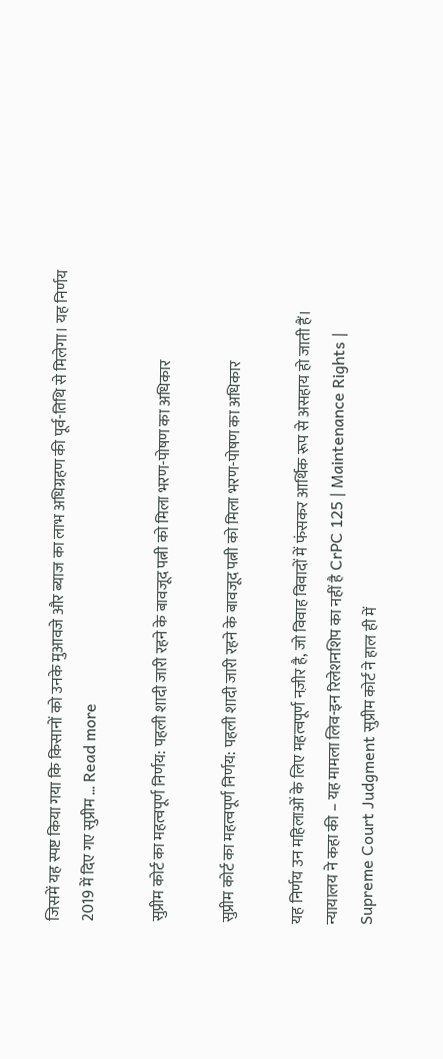जिसमें यह स्पष्ट किया गया कि किसानों को उनके मुआवजे और ब्याज का लाभ अधिग्रहण की पूर्व-तिथि से मिलेगा। यह निर्णय 2019 में दिए गए सुप्रीम … Read more

सुप्रीम कोर्ट का महत्वपूर्ण निर्णय: पहली शादी जारी रहने के बावजूद पत्नी को मिला भरण-पोषण का अधिकार

सुप्रीम कोर्ट का महत्वपूर्ण निर्णय: पहली शादी जारी रहने के बावजूद पत्नी को मिला भरण-पोषण का अधिकार

यह निर्णय उन महिलाओं के लिए महत्वपूर्ण नज़ीर है, जो विवाह विवादों में फंसकर आर्थिक रूप से असहाय हो जाती हैं। न्यायालय ने कहा की – यह मामला लिव-इन रिलेशनशिप का नहीं है CrPC 125 | Maintenance Rights | Supreme Court Judgment सुप्रीम कोर्ट ने हाल ही में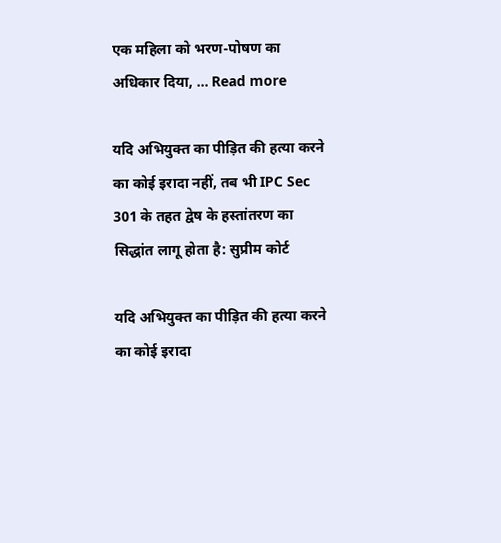एक महिला को भरण-पोषण का अधिकार दिया, … Read more

यदि अभियुक्त का पीड़ित की हत्या करने का कोई इरादा नहीं, तब भी IPC Sec 301 के तहत द्वेष के हस्तांतरण का सिद्धांत लागू होता है: सुप्रीम कोर्ट

यदि अभियुक्त का पीड़ित की हत्या करने का कोई इरादा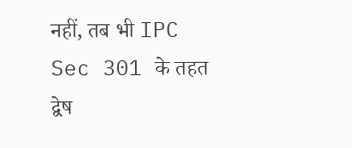नहीं, तब भी IPC Sec 301 के तहत द्वेष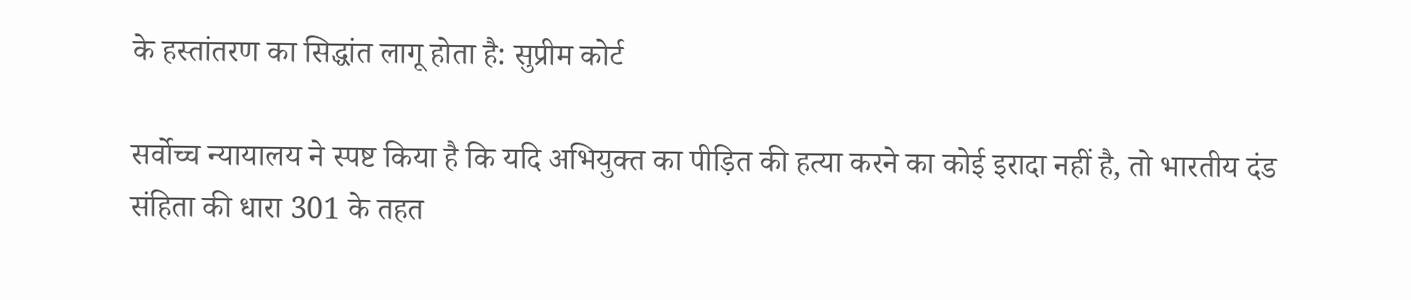के हस्तांतरण का सिद्धांत लागू होता है: सुप्रीम कोर्ट

सर्वोच्च न्यायालय ने स्पष्ट किया है कि यदि अभियुक्त का पीड़ित की हत्या करने का कोई इरादा नहीं है, तो भारतीय दंड संहिता की धारा 301 के तहत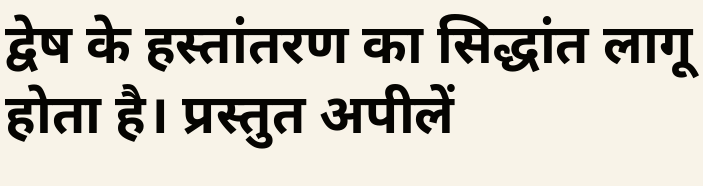द्वेष के हस्तांतरण का सिद्धांत लागू होता है। प्रस्तुत अपीलें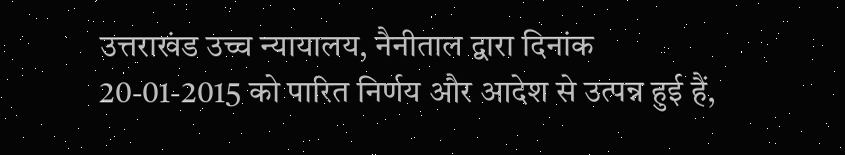उत्तराखंड उच्च न्यायालय, नैनीताल द्वारा दिनांक 20-01-2015 को पारित निर्णय और आदेश से उत्पन्न हुई हैं,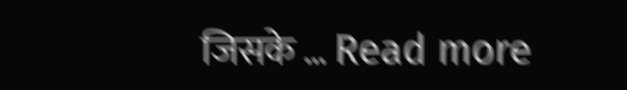जिसके … Read more